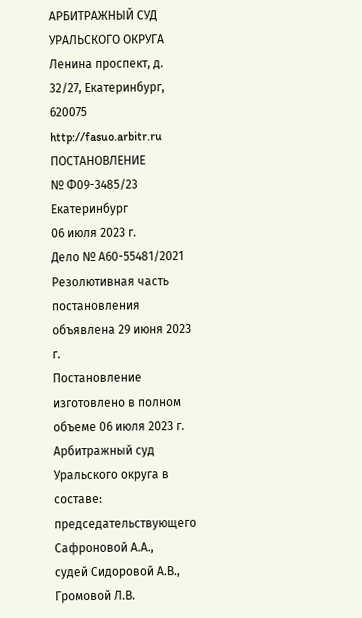АРБИТРАЖНЫЙ СУД УРАЛЬСКОГО ОКРУГА
Ленина проспект, д. 32/27, Екатеринбург, 620075
http://fasuo.arbitr.ru
ПОСТАНОВЛЕНИЕ
№ Ф09-3485/23
Екатеринбург
06 июля 2023 г.
Дело № А60-55481/2021
Резолютивная часть постановления объявлена 29 июня 2023 г.
Постановление изготовлено в полном объеме 06 июля 2023 г.
Арбитражный суд Уральского округа в составе:
председательствующего Сафроновой А.А.,
судей Сидоровой А.В., Громовой Л.В.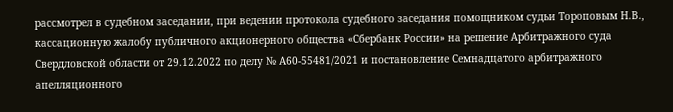рассмотрел в судебном заседании, при ведении протокола судебного заседания помощником судьи Тороповым Н.В., кассационную жалобу публичного акционерного общества «Сбербанк России» на решение Арбитражного суда Свердловской области от 29.12.2022 по делу № А60-55481/2021 и постановление Семнадцатого арбитражного апелляционного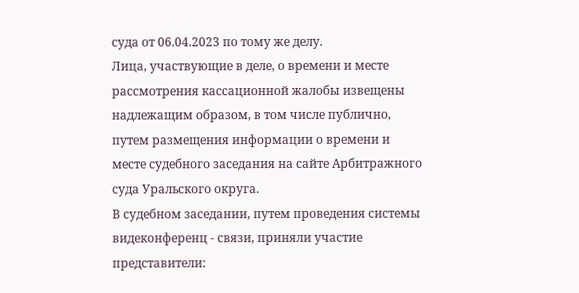суда от 06.04.2023 по тому же делу.
Лица, участвующие в деле, о времени и месте рассмотрения кассационной жалобы извещены надлежащим образом, в том числе публично, путем размещения информации о времени и месте судебного заседания на сайте Арбитражного суда Уральского округа.
В судебном заседании, путем проведения системы видеконференц - связи, приняли участие представители: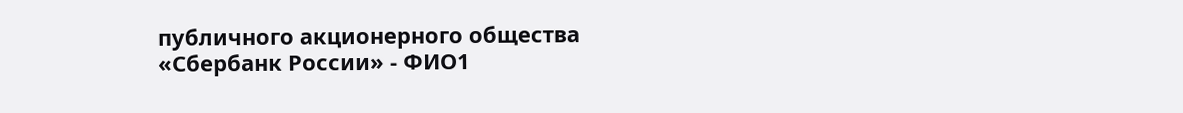публичного акционерного общества «Сбербанк России» - ФИО1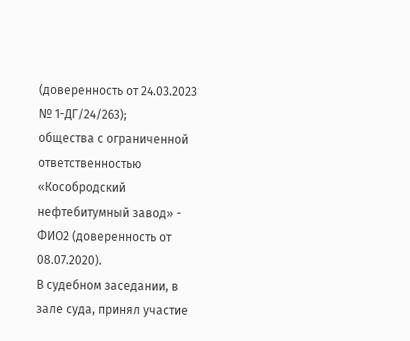(доверенность от 24.03.2023 № 1-ДГ/24/263);
общества с ограниченной ответственностью «Кособродский нефтебитумный завод» - ФИО2 (доверенность от 08.07.2020).
В судебном заседании, в зале суда, принял участие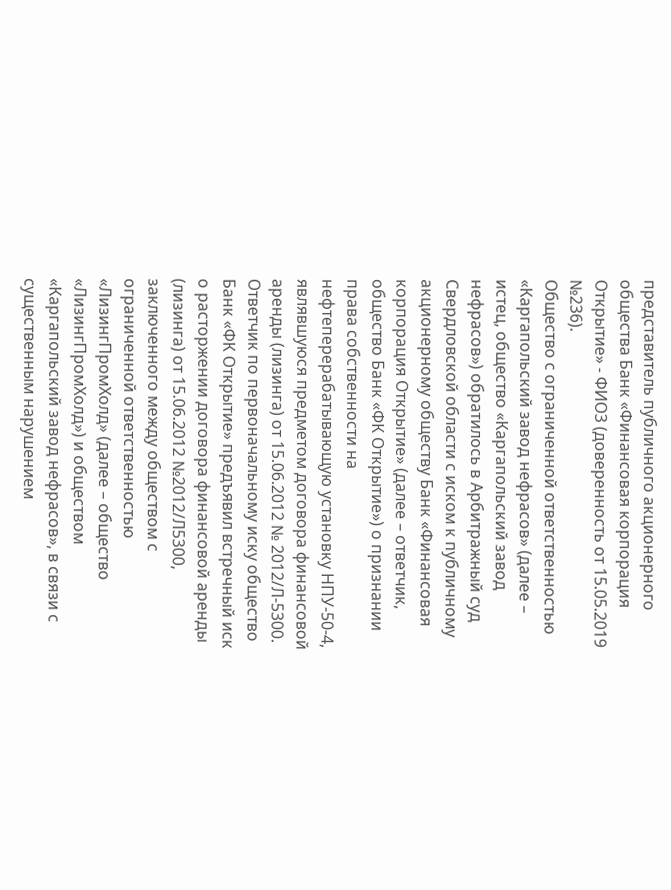представитель публичного акционерного общества Банк «Финансовая корпорация Открытие» - ФИО3 (доверенность от 15.05.2019 №236).
Общество с ограниченной ответственностью «Каргапольский завод нефрасов» (далее – истец, общество «Каргапольский завод нефрасов») обратилось в Арбитражный суд Свердловской области с иском к публичному акционерному обществу Банк «Финансовая корпорация Открытие» (далее – ответчик, общество Банк «ФК Открытие») о признании права собственности на нефтеперерабатывающую установку НПУ-50-4, являвшуюся предметом договора финансовой аренды (лизинга) от 15.06.2012 № 2012/Л-5300.
Ответчик по первоначальному иску общество Банк «ФК Открытие» предъявил встречный иск о расторжении договора финансовой аренды (лизинга) от 15.06.2012 №2012/Л5300, заключенного между обществом с ограниченной ответственностью «ЛизингПромХолд» (далее – общество «ЛизингПромХолд») и обществом «Каргапольский завод нефрасов», в связи с существенным нарушением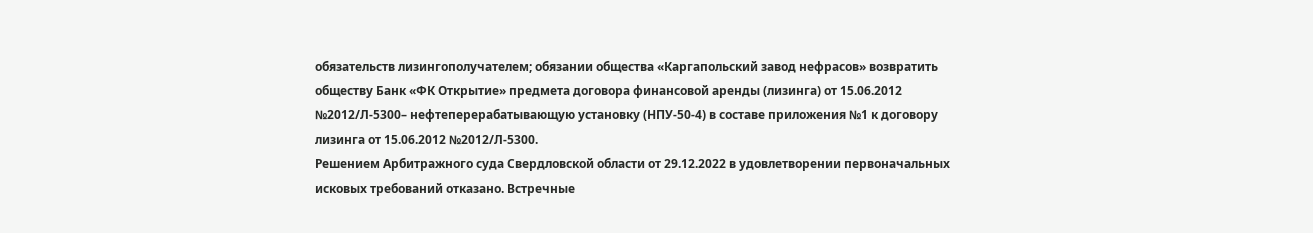обязательств лизингополучателем; обязании общества «Каргапольский завод нефрасов» возвратить обществу Банк «ФК Открытие» предмета договора финансовой аренды (лизинга) от 15.06.2012 №2012/Л-5300– нефтеперерабатывающую установку (НПУ-50-4) в составе приложения №1 к договору лизинга от 15.06.2012 №2012/Л-5300.
Решением Арбитражного суда Свердловской области от 29.12.2022 в удовлетворении первоначальных исковых требований отказано. Встречные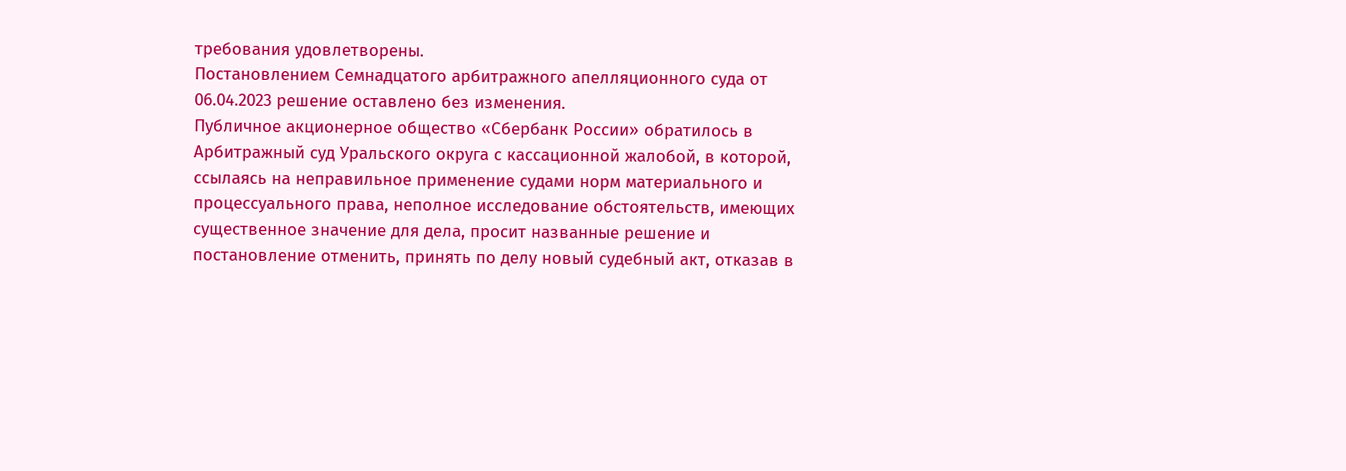требования удовлетворены.
Постановлением Семнадцатого арбитражного апелляционного суда от 06.04.2023 решение оставлено без изменения.
Публичное акционерное общество «Сбербанк России» обратилось в Арбитражный суд Уральского округа с кассационной жалобой, в которой, ссылаясь на неправильное применение судами норм материального и процессуального права, неполное исследование обстоятельств, имеющих существенное значение для дела, просит названные решение и постановление отменить, принять по делу новый судебный акт, отказав в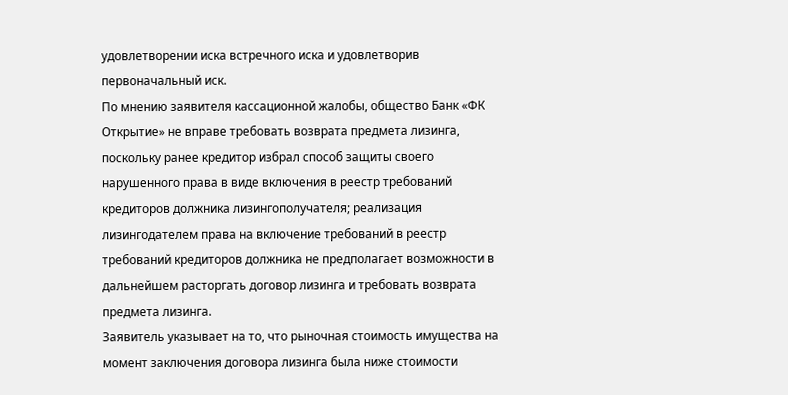удовлетворении иска встречного иска и удовлетворив первоначальный иск.
По мнению заявителя кассационной жалобы, общество Банк «ФК Открытие» не вправе требовать возврата предмета лизинга, поскольку ранее кредитор избрал способ защиты своего нарушенного права в виде включения в реестр требований кредиторов должника лизингополучателя; реализация лизингодателем права на включение требований в реестр требований кредиторов должника не предполагает возможности в дальнейшем расторгать договор лизинга и требовать возврата предмета лизинга.
Заявитель указывает на то, что рыночная стоимость имущества на момент заключения договора лизинга была ниже стоимости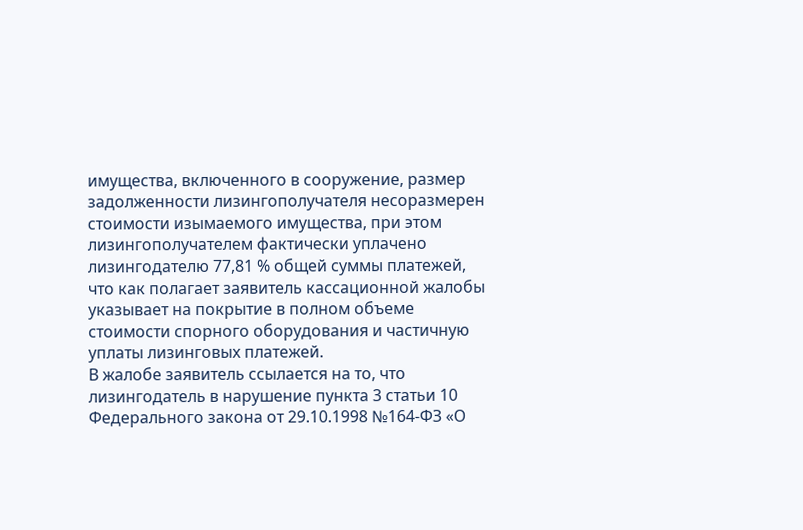имущества, включенного в сооружение, размер задолженности лизингополучателя несоразмерен стоимости изымаемого имущества, при этом лизингополучателем фактически уплачено лизингодателю 77,81 % общей суммы платежей, что как полагает заявитель кассационной жалобы указывает на покрытие в полном объеме стоимости спорного оборудования и частичную уплаты лизинговых платежей.
В жалобе заявитель ссылается на то, что лизингодатель в нарушение пункта 3 статьи 10 Федерального закона от 29.10.1998 №164-ФЗ «О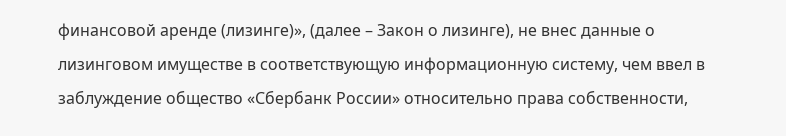финансовой аренде (лизинге)», (далее – Закон о лизинге), не внес данные о лизинговом имуществе в соответствующую информационную систему, чем ввел в заблуждение общество «Сбербанк России» относительно права собственности,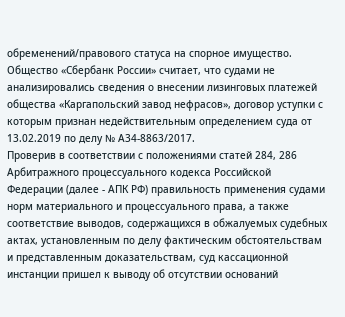обременений/правового статуса на спорное имущество.
Общество «Сбербанк России» считает, что судами не анализировались сведения о внесении лизинговых платежей общества «Каргапольский завод нефрасов», договор уступки с которым признан недействительным определением суда от 13.02.2019 по делу № А34-8863/2017.
Проверив в соответствии с положениями статей 284, 286 Арбитражного процессуального кодекса Российской Федерации (далее - АПК РФ) правильность применения судами норм материального и процессуального права, а также соответствие выводов, содержащихся в обжалуемых судебных актах, установленным по делу фактическим обстоятельствам и представленным доказательствам, суд кассационной инстанции пришел к выводу об отсутствии оснований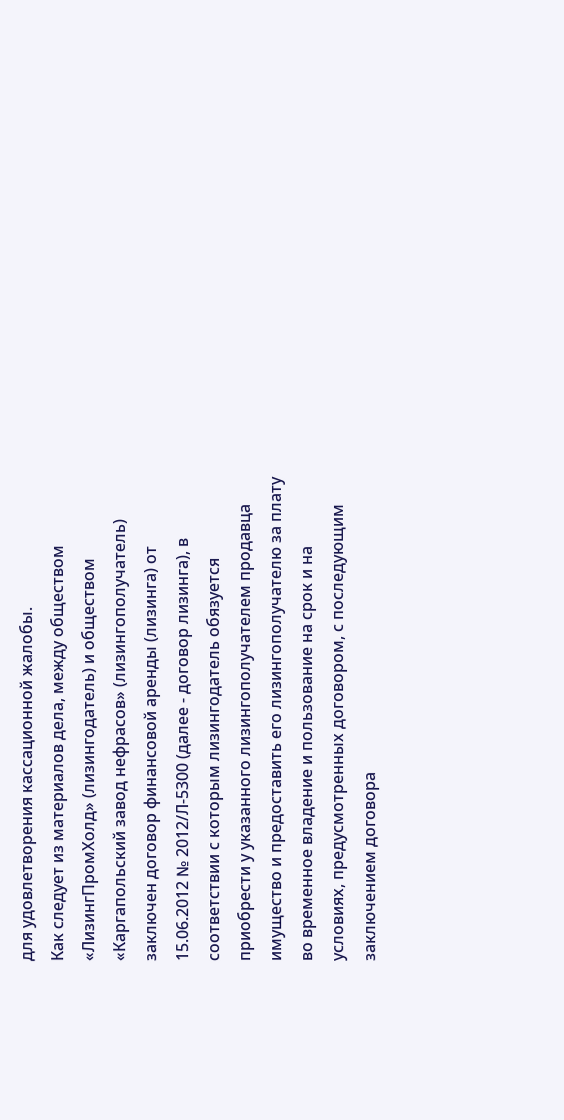для удовлетворения кассационной жалобы.
Как следует из материалов дела, между обществом «ЛизингПромХолд» (лизингодатель) и обществом «Каргапольский завод нефрасов» (лизингополучатель) заключен договор финансовой аренды (лизинга) от 15.06.2012 № 2012/Л-5300 (далее - договор лизинга), в соответствии с которым лизингодатель обязуется приобрести у указанного лизингополучателем продавца имущество и предоставить его лизингополучателю за плату во временное владение и пользование на срок и на условиях, предусмотренных договором, с последующим заключением договора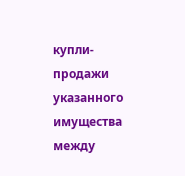купли-продажи указанного имущества между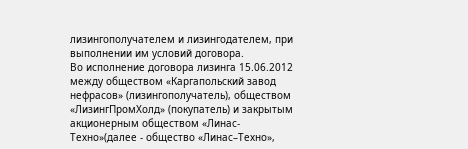лизингополучателем и лизингодателем, при выполнении им условий договора.
Во исполнение договора лизинга 15.06.2012 между обществом «Каргапольский завод нефрасов» (лизингополучатель), обществом «ЛизингПромХолд» (покупатель) и закрытым акционерным обществом «Линас-Техно»(далее - общество «Линас–Техно»,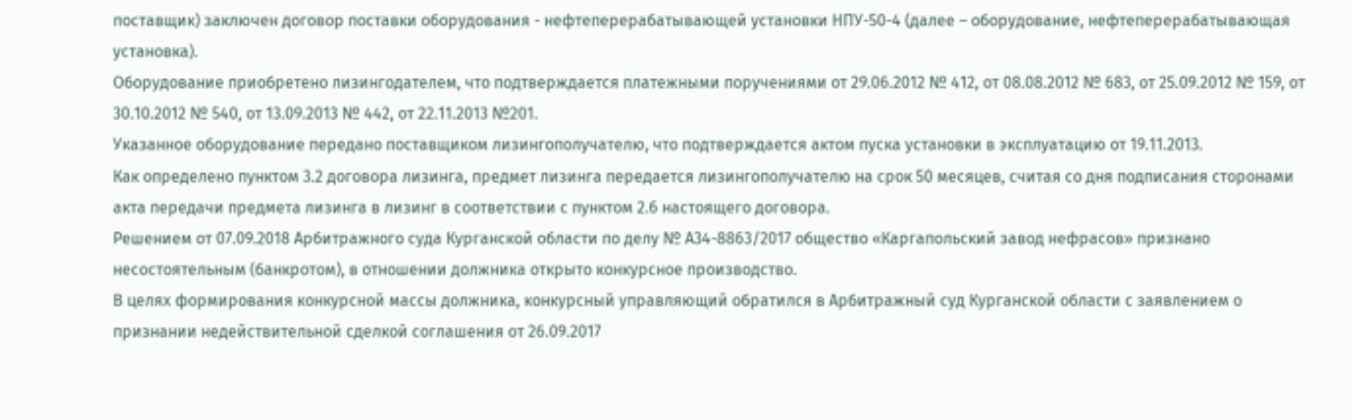поставщик) заключен договор поставки оборудования - нефтеперерабатывающей установки НПУ-50-4 (далее – оборудование, нефтеперерабатывающая установка).
Оборудование приобретено лизингодателем, что подтверждается платежными поручениями от 29.06.2012 № 412, от 08.08.2012 № 683, от 25.09.2012 № 159, от 30.10.2012 № 540, от 13.09.2013 № 442, от 22.11.2013 №201.
Указанное оборудование передано поставщиком лизингополучателю, что подтверждается актом пуска установки в эксплуатацию от 19.11.2013.
Как определено пунктом 3.2 договора лизинга, предмет лизинга передается лизингополучателю на срок 50 месяцев, считая со дня подписания сторонами акта передачи предмета лизинга в лизинг в соответствии с пунктом 2.6 настоящего договора.
Решением от 07.09.2018 Арбитражного суда Курганской области по делу № А34-8863/2017 общество «Каргапольский завод нефрасов» признано несостоятельным (банкротом), в отношении должника открыто конкурсное производство.
В целях формирования конкурсной массы должника, конкурсный управляющий обратился в Арбитражный суд Курганской области с заявлением о признании недействительной сделкой соглашения от 26.09.2017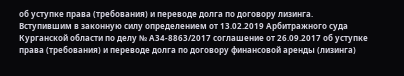об уступке права (требования) и переводе долга по договору лизинга.
Вступившим в законную силу определением от 13.02.2019 Арбитражного суда Курганской области по делу № А34-8863/2017 соглашение от 26.09.2017 об уступке права (требования) и переводе долга по договору финансовой аренды (лизинга)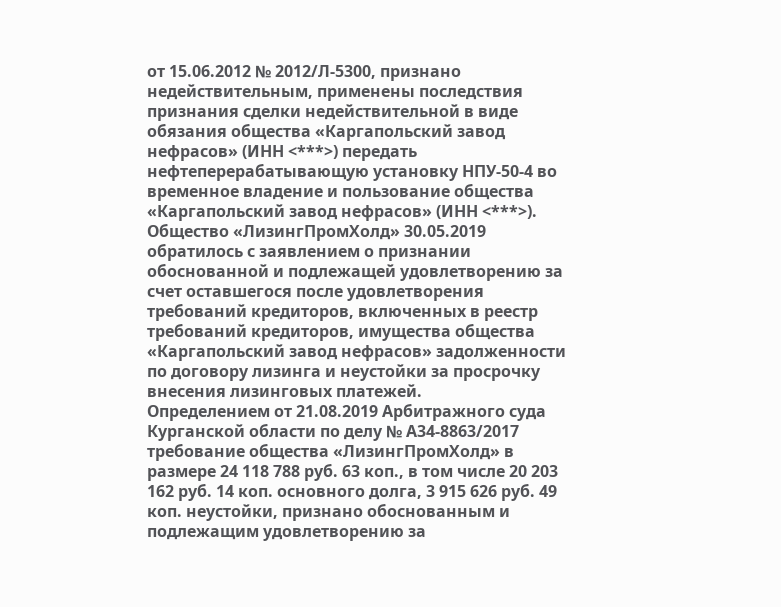от 15.06.2012 № 2012/Л-5300, признано недействительным, применены последствия признания сделки недействительной в виде обязания общества «Каргапольский завод нефрасов» (ИНН <***>) передать нефтеперерабатывающую установку НПУ-50-4 во временное владение и пользование общества «Каргапольский завод нефрасов» (ИНН <***>).
Общество «ЛизингПромХолд» 30.05.2019 обратилось с заявлением о признании обоснованной и подлежащей удовлетворению за счет оставшегося после удовлетворения требований кредиторов, включенных в реестр требований кредиторов, имущества общества «Каргапольский завод нефрасов» задолженности по договору лизинга и неустойки за просрочку внесения лизинговых платежей.
Определением от 21.08.2019 Арбитражного суда Курганской области по делу № А34-8863/2017 требование общества «ЛизингПромХолд» в размере 24 118 788 руб. 63 коп., в том числе 20 203 162 руб. 14 коп. основного долга, 3 915 626 руб. 49 коп. неустойки, признано обоснованным и подлежащим удовлетворению за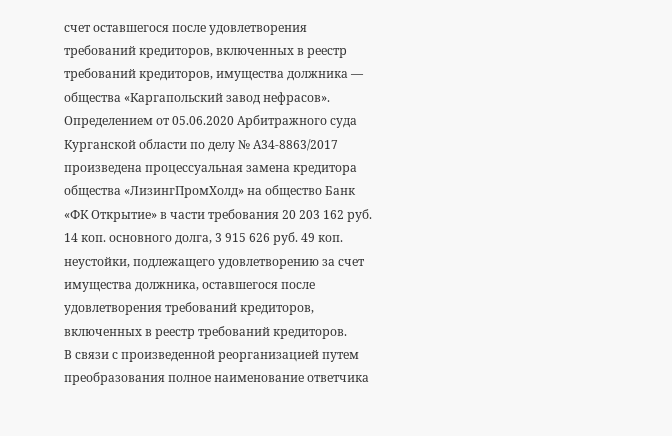счет оставшегося после удовлетворения требований кредиторов, включенных в реестр требований кредиторов, имущества должника — общества «Каргапольский завод нефрасов».
Определением от 05.06.2020 Арбитражного суда Курганской области по делу № А34-8863/2017 произведена процессуальная замена кредитора общества «ЛизингПромХолд» на общество Банк «ФК Открытие» в части требования 20 203 162 руб. 14 коп. основного долга, 3 915 626 руб. 49 коп. неустойки, подлежащего удовлетворению за счет имущества должника, оставшегося после удовлетворения требований кредиторов, включенных в реестр требований кредиторов.
В связи с произведенной реорганизацией путем преобразования полное наименование ответчика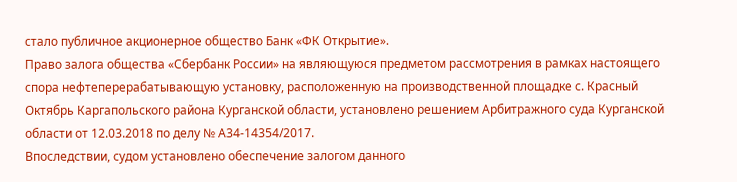стало публичное акционерное общество Банк «ФК Открытие».
Право залога общества «Сбербанк России» на являющуюся предметом рассмотрения в рамках настоящего спора нефтеперерабатывающую установку, расположенную на производственной площадке с. Красный Октябрь Каргапольского района Курганской области, установлено решением Арбитражного суда Курганской области от 12.03.2018 по делу № А34-14354/2017.
Впоследствии, судом установлено обеспечение залогом данного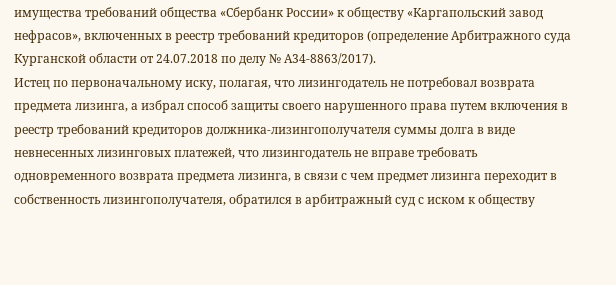имущества требований общества «Сбербанк России» к обществу «Каргапольский завод нефрасов», включенных в реестр требований кредиторов (определение Арбитражного суда Курганской области от 24.07.2018 по делу № А34-8863/2017).
Истец по первоначальному иску, полагая, что лизингодатель не потребовал возврата предмета лизинга, а избрал способ защиты своего нарушенного права путем включения в реестр требований кредиторов должника-лизингополучателя суммы долга в виде невнесенных лизинговых платежей, что лизингодатель не вправе требовать одновременного возврата предмета лизинга, в связи с чем предмет лизинга переходит в собственность лизингополучателя, обратился в арбитражный суд с иском к обществу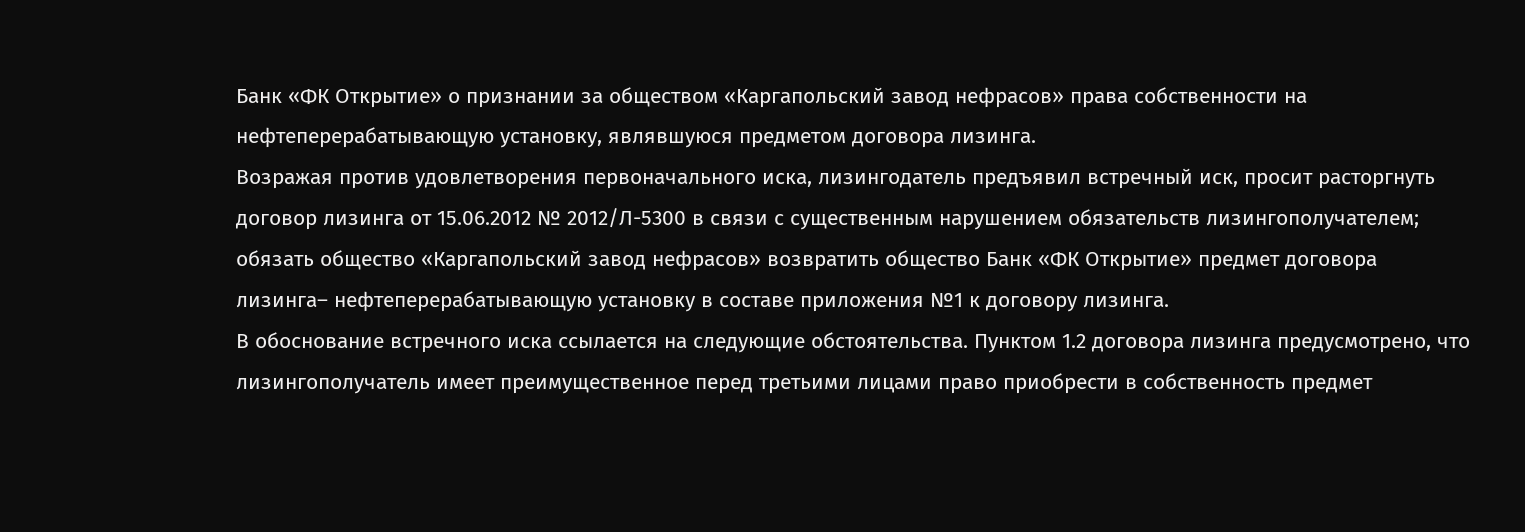Банк «ФК Открытие» о признании за обществом «Каргапольский завод нефрасов» права собственности на нефтеперерабатывающую установку, являвшуюся предметом договора лизинга.
Возражая против удовлетворения первоначального иска, лизингодатель предъявил встречный иск, просит расторгнуть договор лизинга от 15.06.2012 № 2012/Л-5300 в связи с существенным нарушением обязательств лизингополучателем; обязать общество «Каргапольский завод нефрасов» возвратить общество Банк «ФК Открытие» предмет договора лизинга– нефтеперерабатывающую установку в составе приложения №1 к договору лизинга.
В обоснование встречного иска ссылается на следующие обстоятельства. Пунктом 1.2 договора лизинга предусмотрено, что лизингополучатель имеет преимущественное перед третьими лицами право приобрести в собственность предмет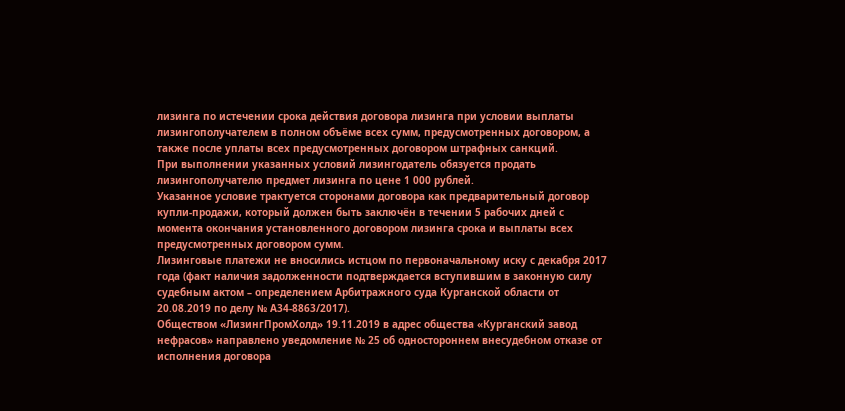лизинга по истечении срока действия договора лизинга при условии выплаты лизингополучателем в полном объёме всех сумм, предусмотренных договором, а также после уплаты всех предусмотренных договором штрафных санкций.
При выполнении указанных условий лизингодатель обязуется продать лизингополучателю предмет лизинга по цене 1 000 рублей.
Указанное условие трактуется сторонами договора как предварительный договор купли-продажи, который должен быть заключён в течении 5 рабочих дней с момента окончания установленного договором лизинга срока и выплаты всех предусмотренных договором сумм.
Лизинговые платежи не вносились истцом по первоначальному иску с декабря 2017 года (факт наличия задолженности подтверждается вступившим в законную силу судебным актом – определением Арбитражного суда Курганской области от 20.08.2019 по делу № А34-8863/2017).
Обществом «ЛизингПромХолд» 19.11.2019 в адрес общества «Курганский завод нефрасов» направлено уведомление № 25 об одностороннем внесудебном отказе от исполнения договора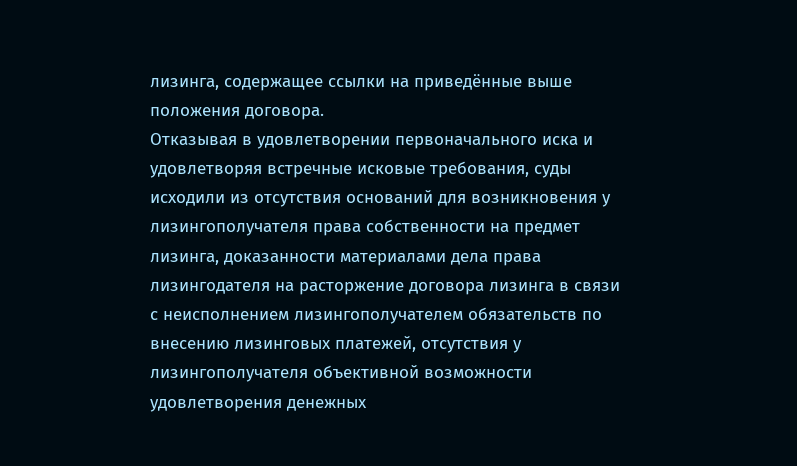лизинга, содержащее ссылки на приведённые выше положения договора.
Отказывая в удовлетворении первоначального иска и удовлетворяя встречные исковые требования, суды исходили из отсутствия оснований для возникновения у лизингополучателя права собственности на предмет лизинга, доказанности материалами дела права лизингодателя на расторжение договора лизинга в связи с неисполнением лизингополучателем обязательств по внесению лизинговых платежей, отсутствия у лизингополучателя объективной возможности удовлетворения денежных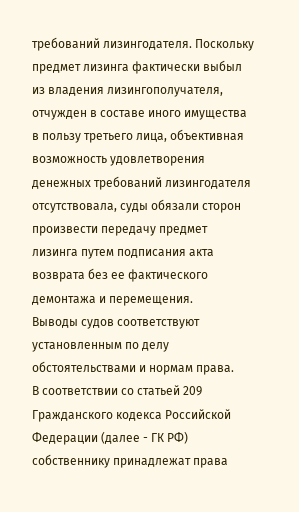требований лизингодателя. Поскольку предмет лизинга фактически выбыл из владения лизингополучателя, отчужден в составе иного имущества в пользу третьего лица, объективная возможность удовлетворения денежных требований лизингодателя отсутствовала, суды обязали сторон произвести передачу предмет лизинга путем подписания акта возврата без ее фактического демонтажа и перемещения.
Выводы судов соответствуют установленным по делу обстоятельствами и нормам права.
В соответствии со статьей 209 Гражданского кодекса Российской Федерации (далее - ГК РФ) собственнику принадлежат права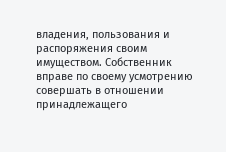владения, пользования и распоряжения своим имуществом. Собственник вправе по своему усмотрению совершать в отношении принадлежащего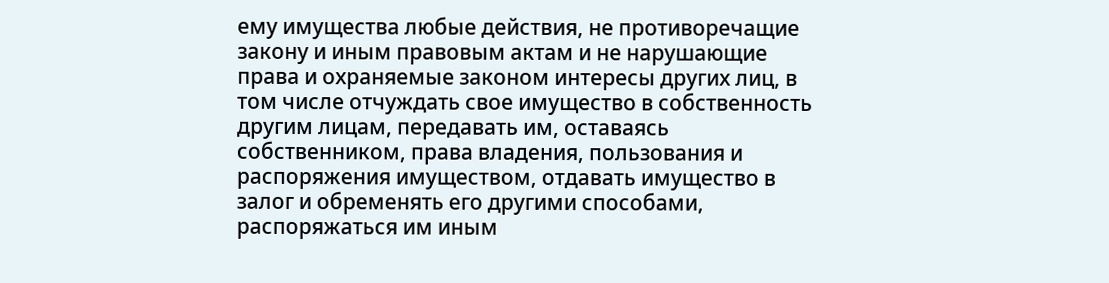ему имущества любые действия, не противоречащие закону и иным правовым актам и не нарушающие права и охраняемые законом интересы других лиц, в том числе отчуждать свое имущество в собственность другим лицам, передавать им, оставаясь собственником, права владения, пользования и распоряжения имуществом, отдавать имущество в залог и обременять его другими способами, распоряжаться им иным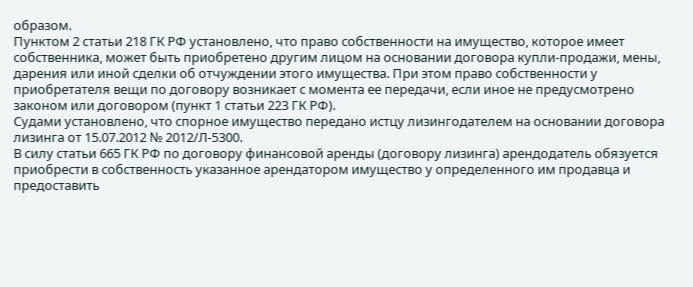образом.
Пунктом 2 статьи 218 ГК РФ установлено, что право собственности на имущество, которое имеет собственника, может быть приобретено другим лицом на основании договора купли-продажи, мены, дарения или иной сделки об отчуждении этого имущества. При этом право собственности у приобретателя вещи по договору возникает с момента ее передачи, если иное не предусмотрено законом или договором (пункт 1 статьи 223 ГК РФ).
Судами установлено, что спорное имущество передано истцу лизингодателем на основании договора лизинга от 15.07.2012 № 2012/Л-5300.
В силу статьи 665 ГК РФ по договору финансовой аренды (договору лизинга) арендодатель обязуется приобрести в собственность указанное арендатором имущество у определенного им продавца и предоставить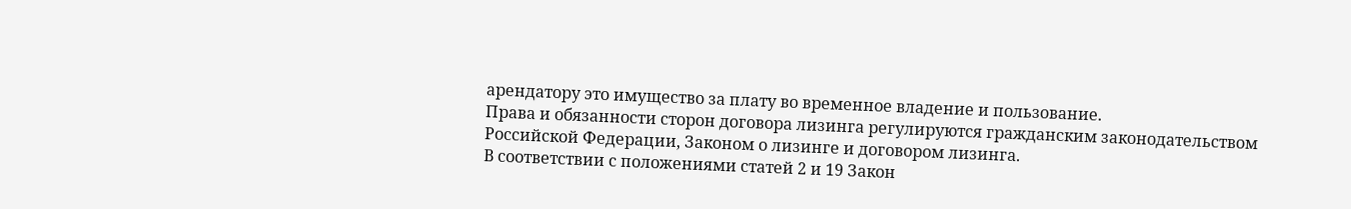арендатору это имущество за плату во временное владение и пользование.
Права и обязанности сторон договора лизинга регулируются гражданским законодательством Российской Федерации, Законом о лизинге и договором лизинга.
В соответствии с положениями статей 2 и 19 Закон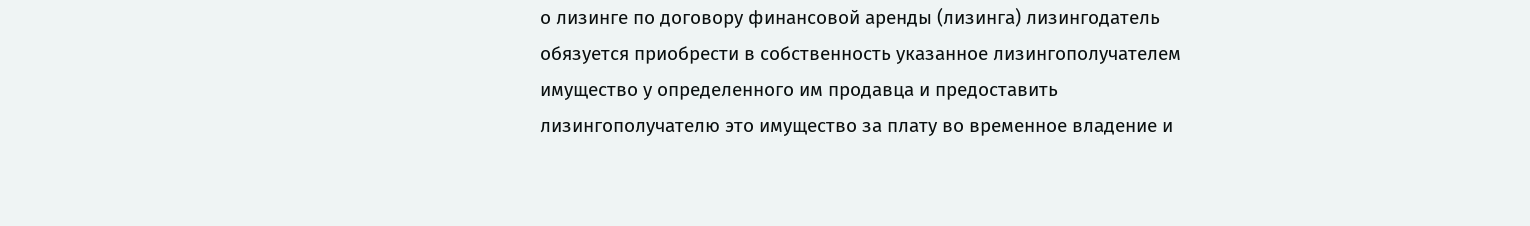о лизинге по договору финансовой аренды (лизинга) лизингодатель обязуется приобрести в собственность указанное лизингополучателем имущество у определенного им продавца и предоставить лизингополучателю это имущество за плату во временное владение и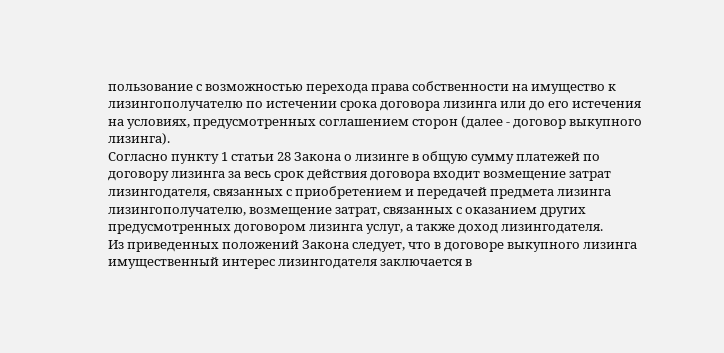пользование с возможностью перехода права собственности на имущество к лизингополучателю по истечении срока договора лизинга или до его истечения на условиях, предусмотренных соглашением сторон (далее - договор выкупного лизинга).
Согласно пункту 1 статьи 28 Закона о лизинге в общую сумму платежей по договору лизинга за весь срок действия договора входит возмещение затрат лизингодателя, связанных с приобретением и передачей предмета лизинга лизингополучателю, возмещение затрат, связанных с оказанием других предусмотренных договором лизинга услуг, а также доход лизингодателя.
Из приведенных положений Закона следует, что в договоре выкупного лизинга имущественный интерес лизингодателя заключается в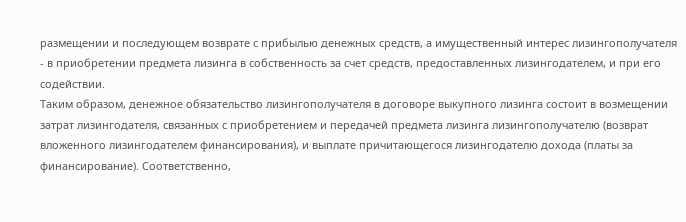размещении и последующем возврате с прибылью денежных средств, а имущественный интерес лизингополучателя - в приобретении предмета лизинга в собственность за счет средств, предоставленных лизингодателем, и при его содействии.
Таким образом, денежное обязательство лизингополучателя в договоре выкупного лизинга состоит в возмещении затрат лизингодателя, связанных с приобретением и передачей предмета лизинга лизингополучателю (возврат вложенного лизингодателем финансирования), и выплате причитающегося лизингодателю дохода (платы за финансирование). Соответственно,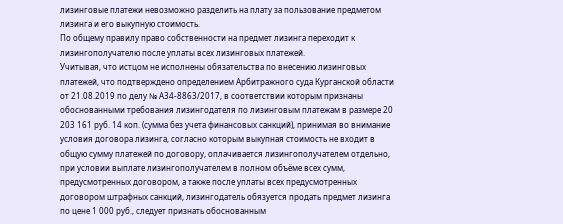лизинговые платежи невозможно разделить на плату за пользование предметом лизинга и его выкупную стоимость.
По общему правилу право собственности на предмет лизинга переходит к лизингополучателю после уплаты всех лизинговых платежей.
Учитывая, что истцом не исполнены обязательства по внесению лизинговых платежей, что подтверждено определением Арбитражного суда Курганской области от 21.08.2019 по делу № А34-8863/2017, в соответствии которым признаны обоснованными требования лизингодателя по лизинговым платежам в размере 20 203 161 руб. 14 коп. (сумма без учета финансовых санкций), принимая во внимание условия договора лизинга, согласно которым выкупная стоимость не входит в общую сумму платежей по договору, оплачивается лизингополучателем отдельно, при условии выплате лизингополучателем в полном объёме всех сумм, предусмотренных договором, а также после уплаты всех предусмотренных договором штрафных санкций, лизингодатель обязуется продать предмет лизинга по цене 1 000 руб., следует признать обоснованным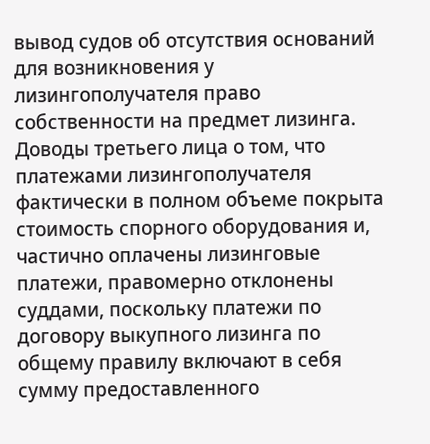вывод судов об отсутствия оснований для возникновения у лизингополучателя право собственности на предмет лизинга.
Доводы третьего лица о том, что платежами лизингополучателя фактически в полном объеме покрыта стоимость спорного оборудования и, частично оплачены лизинговые платежи, правомерно отклонены суддами, поскольку платежи по договору выкупного лизинга по общему правилу включают в себя сумму предоставленного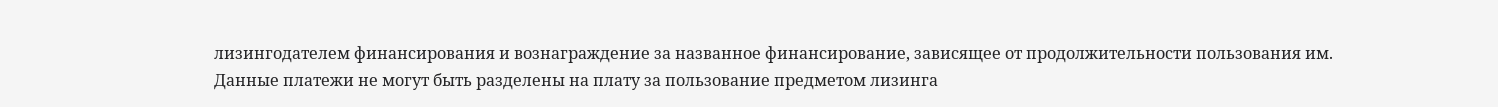лизингодателем финансирования и вознаграждение за названное финансирование, зависящее от продолжительности пользования им. Данные платежи не могут быть разделены на плату за пользование предметом лизинга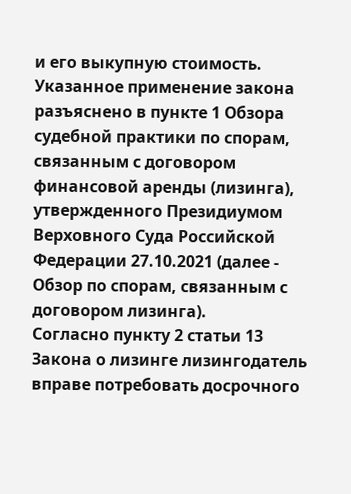и его выкупную стоимость.
Указанное применение закона разъяснено в пункте 1 Обзора судебной практики по спорам, связанным с договором финансовой аренды (лизинга), утвержденного Президиумом Верховного Суда Российской Федерации 27.10.2021 (далее - Обзор по спорам, связанным с договором лизинга).
Согласно пункту 2 статьи 13 Закона о лизинге лизингодатель вправе потребовать досрочного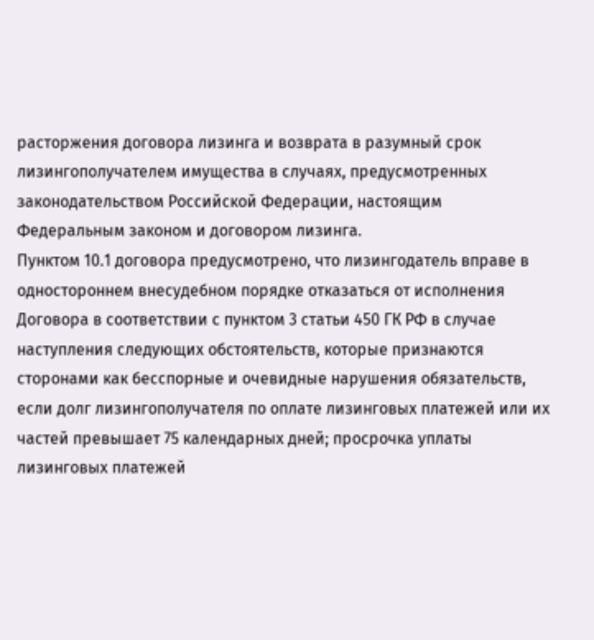расторжения договора лизинга и возврата в разумный срок лизингополучателем имущества в случаях, предусмотренных законодательством Российской Федерации, настоящим Федеральным законом и договором лизинга.
Пунктом 10.1 договора предусмотрено, что лизингодатель вправе в одностороннем внесудебном порядке отказаться от исполнения Договора в соответствии с пунктом 3 статьи 450 ГК РФ в случае наступления следующих обстоятельств, которые признаются сторонами как бесспорные и очевидные нарушения обязательств, если долг лизингополучателя по оплате лизинговых платежей или их частей превышает 75 календарных дней; просрочка уплаты лизинговых платежей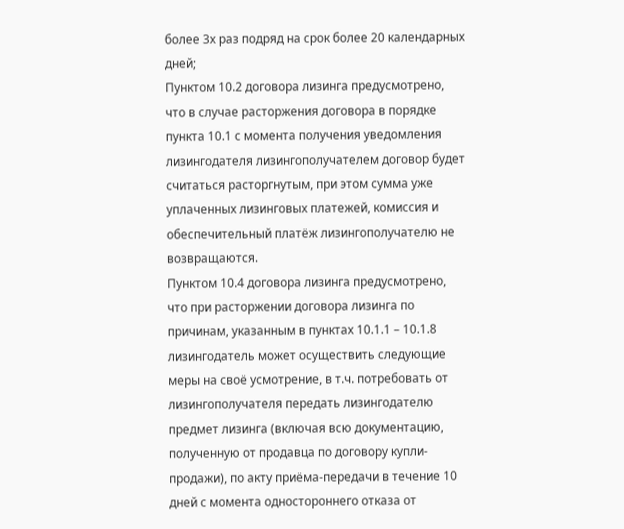более 3х раз подряд на срок более 20 календарных дней;
Пунктом 10.2 договора лизинга предусмотрено, что в случае расторжения договора в порядке пункта 10.1 с момента получения уведомления лизингодателя лизингополучателем договор будет считаться расторгнутым, при этом сумма уже уплаченных лизинговых платежей, комиссия и обеспечительный платёж лизингополучателю не возвращаются.
Пунктом 10.4 договора лизинга предусмотрено, что при расторжении договора лизинга по причинам, указанным в пунктах 10.1.1 – 10.1.8 лизингодатель может осуществить следующие меры на своё усмотрение, в т.ч. потребовать от лизингополучателя передать лизингодателю предмет лизинга (включая всю документацию, полученную от продавца по договору купли-продажи), по акту приёма-передачи в течение 10 дней с момента одностороннего отказа от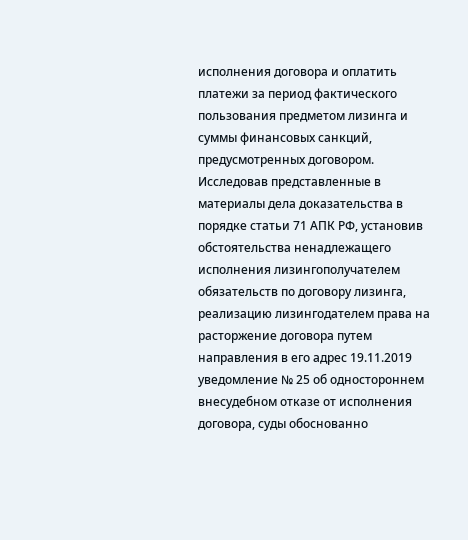исполнения договора и оплатить платежи за период фактического пользования предметом лизинга и суммы финансовых санкций, предусмотренных договором.
Исследовав представленные в материалы дела доказательства в порядке статьи 71 АПК РФ, установив обстоятельства ненадлежащего исполнения лизингополучателем обязательств по договору лизинга, реализацию лизингодателем права на расторжение договора путем направления в его адрес 19.11.2019 уведомление № 25 об одностороннем внесудебном отказе от исполнения договора, суды обоснованно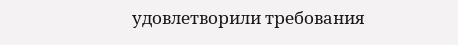удовлетворили требования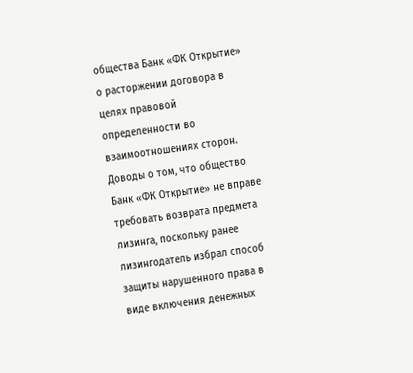общества Банк «ФК Открытие» о расторжении договора в целях правовой определенности во взаимоотношениях сторон.
Доводы о том, что общество Банк «ФК Открытие» не вправе требовать возврата предмета лизинга, поскольку ранее лизингодатель избрал способ защиты нарушенного права в виде включения денежных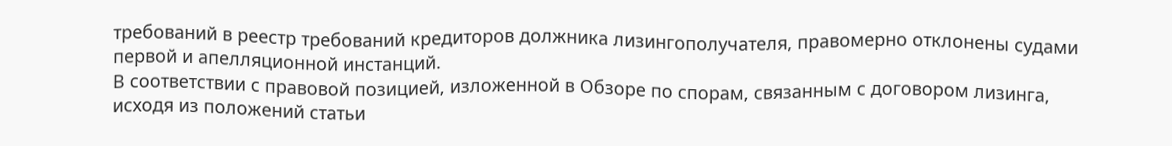требований в реестр требований кредиторов должника лизингополучателя, правомерно отклонены судами первой и апелляционной инстанций.
В соответствии с правовой позицией, изложенной в Обзоре по спорам, связанным с договором лизинга, исходя из положений статьи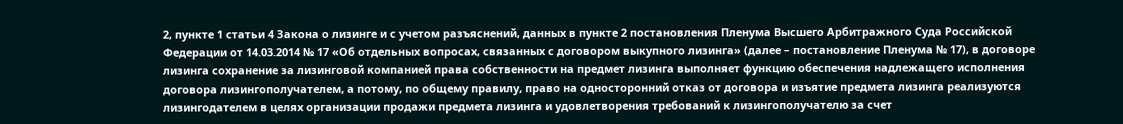2, пункте 1 статьи 4 Закона о лизинге и с учетом разъяснений, данных в пункте 2 постановления Пленума Высшего Арбитражного Суда Российской Федерации от 14.03.2014 № 17 «Об отдельных вопросах, связанных с договором выкупного лизинга» (далее – постановление Пленума № 17), в договоре лизинга сохранение за лизинговой компанией права собственности на предмет лизинга выполняет функцию обеспечения надлежащего исполнения договора лизингополучателем, а потому, по общему правилу, право на односторонний отказ от договора и изъятие предмета лизинга реализуются лизингодателем в целях организации продажи предмета лизинга и удовлетворения требований к лизингополучателю за счет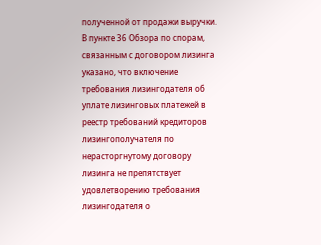полученной от продажи выручки.
В пункте 36 Обзора по спорам, связанным с договором лизинга указано, что включение требования лизингодателя об уплате лизинговых платежей в реестр требований кредиторов лизингополучателя по нерасторгнутому договору лизинга не препятствует удовлетворению требования лизингодателя о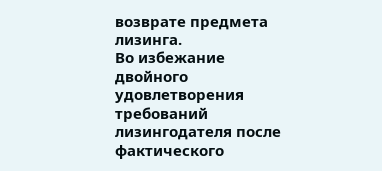возврате предмета лизинга.
Во избежание двойного удовлетворения требований лизингодателя после фактического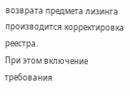возврата предмета лизинга производится корректировка реестра.
При этом включение требования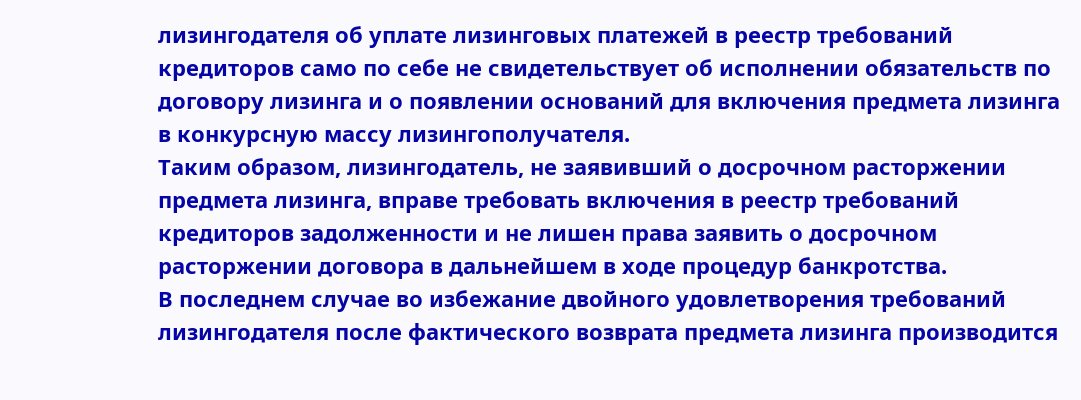лизингодателя об уплате лизинговых платежей в реестр требований кредиторов само по себе не свидетельствует об исполнении обязательств по договору лизинга и о появлении оснований для включения предмета лизинга в конкурсную массу лизингополучателя.
Таким образом, лизингодатель, не заявивший о досрочном расторжении предмета лизинга, вправе требовать включения в реестр требований кредиторов задолженности и не лишен права заявить о досрочном расторжении договора в дальнейшем в ходе процедур банкротства.
В последнем случае во избежание двойного удовлетворения требований лизингодателя после фактического возврата предмета лизинга производится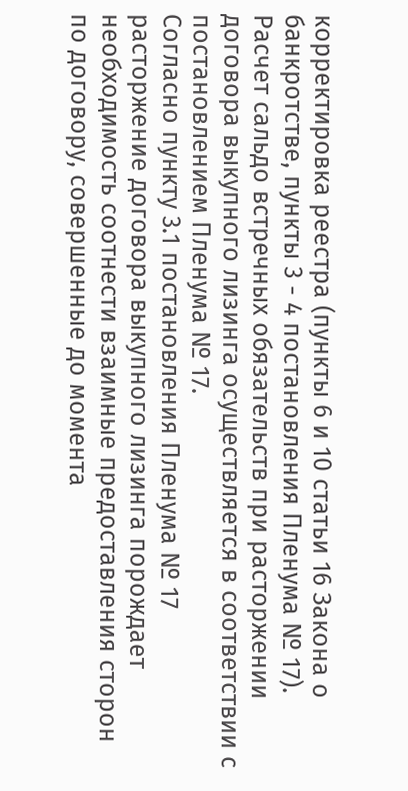корректировка реестра (пункты 6 и 10 статьи 16 Закона о банкротстве, пункты 3 - 4 постановления Пленума № 17).
Расчет сальдо встречных обязательств при расторжении договора выкупного лизинга осуществляется в соответствии с постановлением Пленума № 17.
Согласно пункту 3.1 постановления Пленума № 17 расторжение договора выкупного лизинга порождает необходимость соотнести взаимные предоставления сторон по договору, совершенные до момента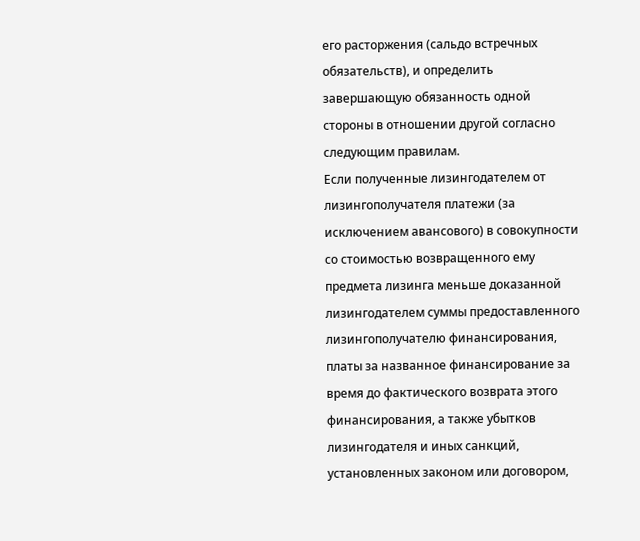его расторжения (сальдо встречных обязательств), и определить завершающую обязанность одной стороны в отношении другой согласно следующим правилам.
Если полученные лизингодателем от лизингополучателя платежи (за исключением авансового) в совокупности со стоимостью возвращенного ему предмета лизинга меньше доказанной лизингодателем суммы предоставленного лизингополучателю финансирования, платы за названное финансирование за время до фактического возврата этого финансирования, а также убытков лизингодателя и иных санкций, установленных законом или договором,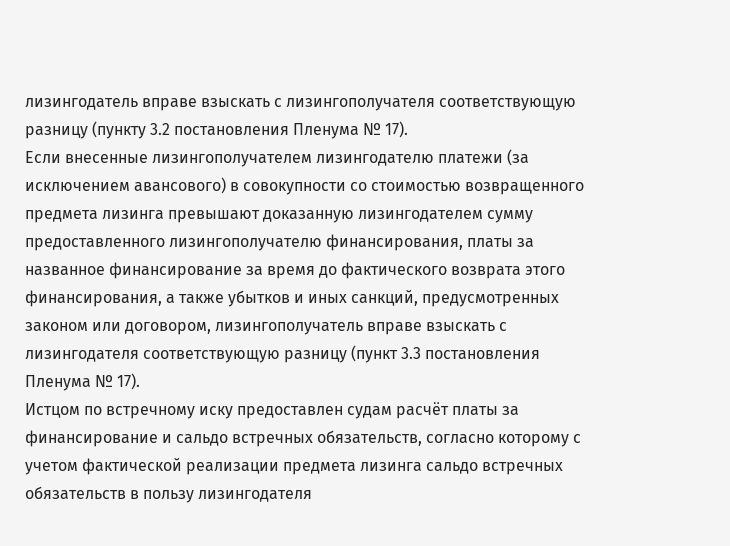лизингодатель вправе взыскать с лизингополучателя соответствующую разницу (пункту 3.2 постановления Пленума № 17).
Если внесенные лизингополучателем лизингодателю платежи (за исключением авансового) в совокупности со стоимостью возвращенного предмета лизинга превышают доказанную лизингодателем сумму предоставленного лизингополучателю финансирования, платы за названное финансирование за время до фактического возврата этого финансирования, а также убытков и иных санкций, предусмотренных законом или договором, лизингополучатель вправе взыскать с лизингодателя соответствующую разницу (пункт 3.3 постановления Пленума № 17).
Истцом по встречному иску предоставлен судам расчёт платы за финансирование и сальдо встречных обязательств, согласно которому с учетом фактической реализации предмета лизинга сальдо встречных обязательств в пользу лизингодателя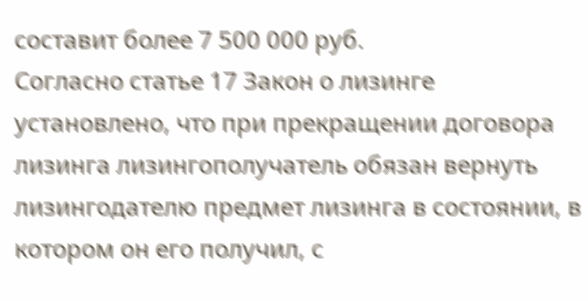составит более 7 500 000 руб.
Согласно статье 17 Закон о лизинге установлено, что при прекращении договора лизинга лизингополучатель обязан вернуть лизингодателю предмет лизинга в состоянии, в котором он его получил, с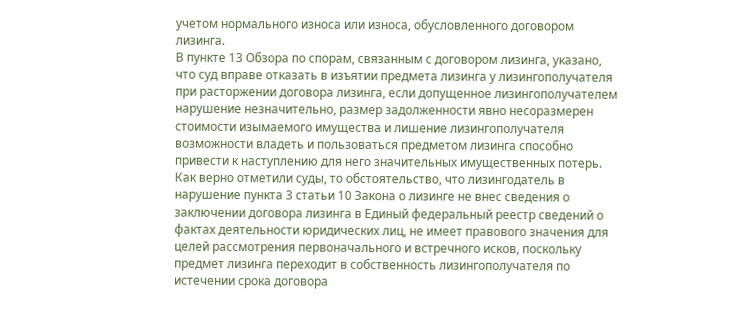учетом нормального износа или износа, обусловленного договором лизинга.
В пункте 13 Обзора по спорам, связанным с договором лизинга, указано, что суд вправе отказать в изъятии предмета лизинга у лизингополучателя при расторжении договора лизинга, если допущенное лизингополучателем нарушение незначительно, размер задолженности явно несоразмерен стоимости изымаемого имущества и лишение лизингополучателя возможности владеть и пользоваться предметом лизинга способно привести к наступлению для него значительных имущественных потерь.
Как верно отметили суды, то обстоятельство, что лизингодатель в нарушение пункта 3 статьи 10 Закона о лизинге не внес сведения о заключении договора лизинга в Единый федеральный реестр сведений о фактах деятельности юридических лиц, не имеет правового значения для целей рассмотрения первоначального и встречного исков, поскольку предмет лизинга переходит в собственность лизингополучателя по истечении срока договора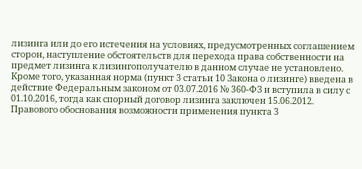лизинга или до его истечения на условиях, предусмотренных соглашением сторон, наступление обстоятельств для перехода права собственности на предмет лизинга к лизингополучателю в данном случае не установлено.
Кроме того, указанная норма (пункт 3 статьи 10 Закона о лизинге) введена в действие Федеральным законом от 03.07.2016 № 360-ФЗ и вступила в силу с 01.10.2016, тогда как спорный договор лизинга заключен 15.06.2012.
Правового обоснования возможности применения пункта 3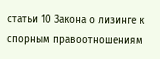статьи 10 Закона о лизинге к спорным правоотношениям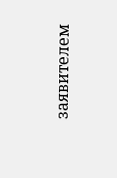заявителем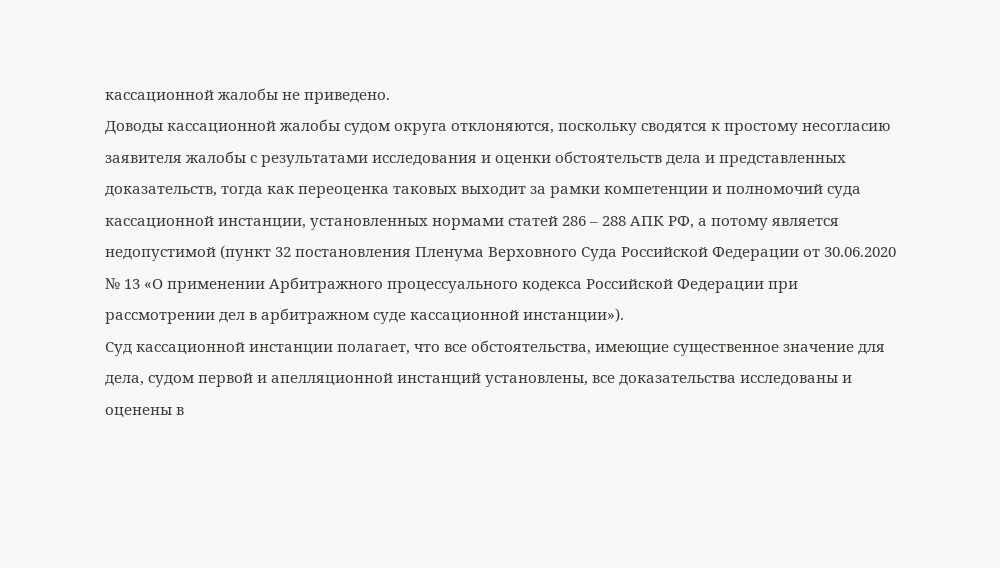кассационной жалобы не приведено.
Доводы кассационной жалобы судом округа отклоняются, поскольку сводятся к простому несогласию заявителя жалобы с результатами исследования и оценки обстоятельств дела и представленных доказательств, тогда как переоценка таковых выходит за рамки компетенции и полномочий суда кассационной инстанции, установленных нормами статей 286 – 288 АПК РФ, а потому является недопустимой (пункт 32 постановления Пленума Верховного Суда Российской Федерации от 30.06.2020 № 13 «О применении Арбитражного процессуального кодекса Российской Федерации при рассмотрении дел в арбитражном суде кассационной инстанции»).
Суд кассационной инстанции полагает, что все обстоятельства, имеющие существенное значение для дела, судом первой и апелляционной инстанций установлены, все доказательства исследованы и оценены в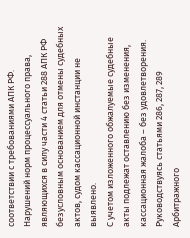соответствии с требованиями АПК РФ.
Нарушений норм процессуального права, являющихся в силу части 4 статьи 288 АПК РФ безусловным основанием для отмены судебных актов, судом кассационной инстанции не выявлено.
С учетом изложенного обжалуемые судебные акты подлежат оставлению без изменения, кассационная жалоба – без удовлетворения.
Руководствуясь статьями 286, 287, 289 Арбитражного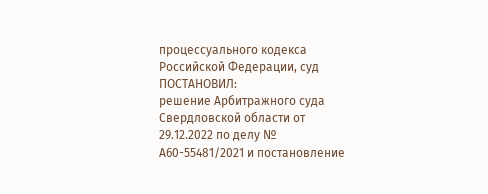процессуального кодекса Российской Федерации, суд
ПОСТАНОВИЛ:
решение Арбитражного суда Свердловской области от 29.12.2022 по делу № А60-55481/2021 и постановление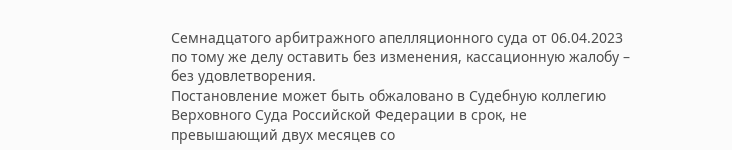Семнадцатого арбитражного апелляционного суда от 06.04.2023 по тому же делу оставить без изменения, кассационную жалобу – без удовлетворения.
Постановление может быть обжаловано в Судебную коллегию Верховного Суда Российской Федерации в срок, не превышающий двух месяцев со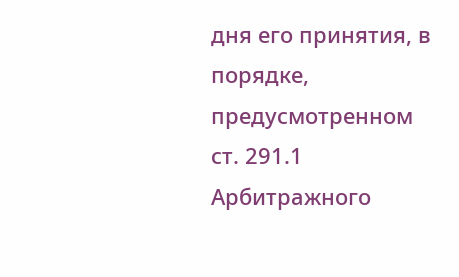дня его принятия, в порядке, предусмотренном ст. 291.1 Арбитражного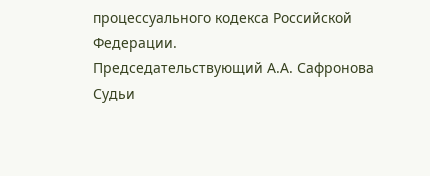процессуального кодекса Российской Федерации.
Председательствующий А.А. Сафронова
Судьи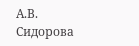А.В. Сидорова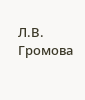Л.В. Громова